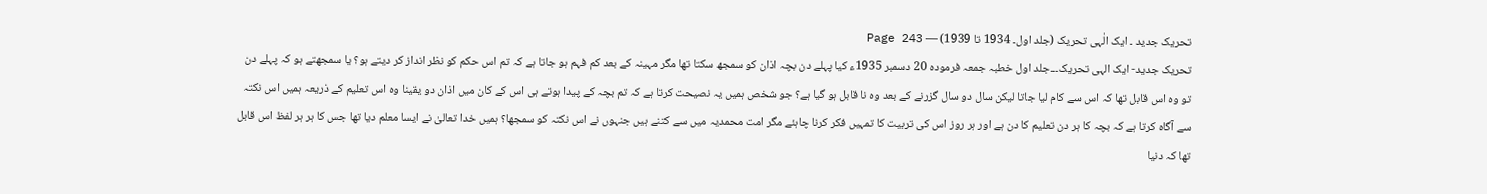تحریک جدید ۔ ایک الٰہی تحریک (جلد اول۔ 1934 تا 1939) — Page 243
تحریک جدید- ایک الہی تحریک۔۔۔جلد اول خطبہ جمعہ فرموده 20 دسمبر 1935ء کیا پہلے دن بچہ اذان کو سمجھ سکتا تھا مگر مہینہ کے بعد کم فہم ہو جاتا ہے کہ تم اس حکم کو نظر انداز کر دیتے ہو؟ یا سمجھتے ہو کہ پہلے دن تو وہ اس قابل تھا کہ اس سے کام لیا جاتا لیکن سال دو سال گزرنے کے بعد وہ نا قابل ہو گیا ہے؟ جو شخص ہمیں یہ نصیحت کرتا ہے کہ تم بچہ کے پیدا ہوتے ہی اس کے کان میں اذان دو یقینا وہ اس تعلیم کے ذریعہ ہمیں اس نکتہ سے آگاہ کرتا ہے کہ بچہ کا ہر دن تعلیم کا دن ہے اور ہر روز اس کی تربیت کا تمہیں فکر کرنا چاہئے مگر امت محمدیہ میں سے کتنے ہیں جنہوں نے اس نکتہ کو سمجھا؟ ہمیں خدا تعالیٰ نے ایسا معلم دیا تھا جس کا ہر ہر لفظ اس قابل تھا کہ دنیا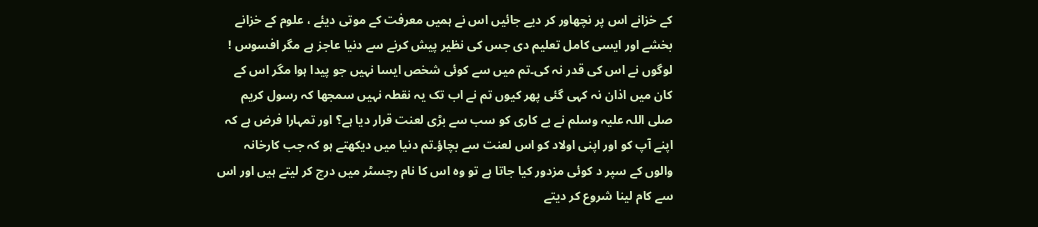کے خزانے اس پر نچھاور کر دیے جائیں اس نے ہمیں معرفت کے موتی دیئے ، علوم کے خزانے بخشے اور ایسی کامل تعلیم دی جس کی نظیر پیش کرنے سے دنیا عاجز ہے مگر افسوس ! لوگوں نے اس کی قدر نہ کی۔تم میں سے کوئی شخص ایسا نہیں جو پیدا ہوا مگر اس کے کان میں اذان نہ کہی گئی پھر کیوں تم نے اب تک یہ نقطہ نہیں سمجھا کہ رسول کریم صلی اللہ علیہ وسلم نے بے کاری کو سب سے بڑی لعنت قرار دیا ہے؟ اور تمہارا فرض ہے کہ اپنے آپ کو اور اپنی اولاد کو اس لعنت سے بچاؤ۔تم دنیا میں دیکھتے ہو کہ جب کارخانہ والوں کے سپر د کوئی مزدور کیا جاتا ہے تو وہ اس کا نام رجسٹر میں درج کر لیتے ہیں اور اس سے کام لینا شروع کر دیتے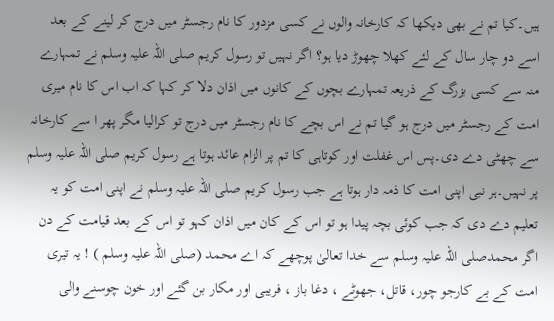ہیں۔کیا تم نے بھی دیکھا کہ کارخانہ والوں نے کسی مزدور کا نام رجسٹر میں درج کر لینے کے بعد اسے دو چار سال کے لئے کھلا چھوڑ دیا ہو؟ اگر نہیں تو رسول کریم صلی اللہ علیہ وسلم نے تمہارے منہ سے کسی بزرگ کے ذریعہ تمہارے بچوں کے کانوں میں اذان دلا کر کہا کہ اب اس کا نام میری امت کے رجسٹر میں درج ہو گیا تم نے اس بچے کا نام رجسٹر میں درج تو کرالیا مگر پھر ا سے کارخانہ سے چھٹی دے دی۔پس اس غفلت اور کوتاہی کا تم پر الزام عائد ہوتا ہے رسول کریم صلی اللہ علیہ وسلم پر نہیں۔ہر نبی اپنی امت کا ذمہ دار ہوتا ہے جب رسول کریم صلی اللہ علیہ وسلم نے اپنی امت کو یہ تعلیم دے دی کہ جب کوئی بچہ پیدا ہو تو اس کے کان میں اذان کہو تو اس کے بعد قیامت کے دن اگر محمدصلی اللہ علیہ وسلم سے خدا تعالیٰ پوچھے کہ اے محمد (صلی اللہ علیہ وسلم ) ! یہ تیری امت کے بے کارجو چور، قاتل، جھوٹے ، دغا باز ، فریبی اور مکار بن گئے اور خون چوسنے والی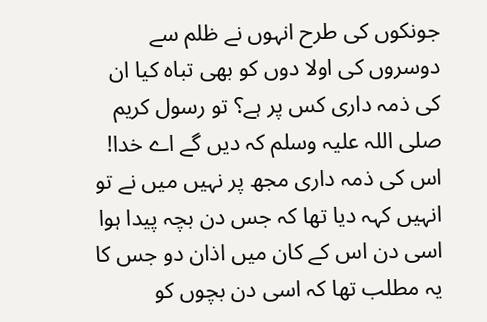جونکوں کی طرح انہوں نے ظلم سے دوسروں کی اولا دوں کو بھی تباہ کیا ان کی ذمہ داری کس پر ہے؟ تو رسول کریم صلی اللہ علیہ وسلم کہ دیں گے اے خدا! اس کی ذمہ داری مجھ پر نہیں میں نے تو انہیں کہہ دیا تھا کہ جس دن بچہ پیدا ہوا اسی دن اس کے کان میں اذان دو جس کا یہ مطلب تھا کہ اسی دن بچوں کو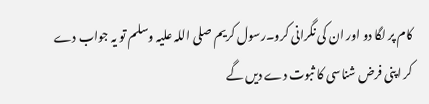کام پر لگا دو اور ان کی نگرانی کرو۔رسول کریم صلی اللہ علیہ وسلم تو یہ جواب دے کر اپنی فرض شناسی کا ثبوت دے دیں گے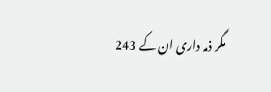مگر ذمہ داری ان کے 243